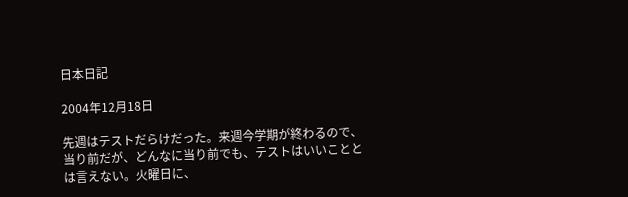日本日記

2004年12月18日

先週はテストだらけだった。来週今学期が終わるので、当り前だが、どんなに当り前でも、テストはいいこととは言えない。火曜日に、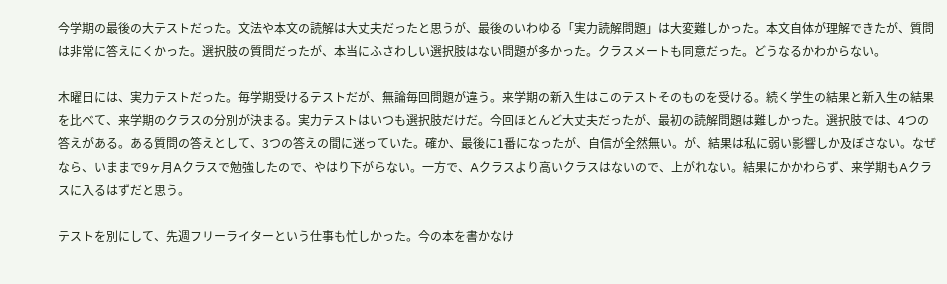今学期の最後の大テストだった。文法や本文の読解は大丈夫だったと思うが、最後のいわゆる「実力読解問題」は大変難しかった。本文自体が理解できたが、質問は非常に答えにくかった。選択肢の質問だったが、本当にふさわしい選択肢はない問題が多かった。クラスメートも同意だった。どうなるかわからない。

木曜日には、実力テストだった。毎学期受けるテストだが、無論毎回問題が違う。来学期の新入生はこのテストそのものを受ける。続く学生の結果と新入生の結果を比べて、来学期のクラスの分別が決まる。実力テストはいつも選択肢だけだ。今回ほとんど大丈夫だったが、最初の読解問題は難しかった。選択肢では、4つの答えがある。ある質問の答えとして、3つの答えの間に迷っていた。確か、最後に1番になったが、自信が全然無い。が、結果は私に弱い影響しか及ぼさない。なぜなら、いままで9ヶ月Aクラスで勉強したので、やはり下がらない。一方で、Aクラスより高いクラスはないので、上がれない。結果にかかわらず、来学期もAクラスに入るはずだと思う。

テストを別にして、先週フリーライターという仕事も忙しかった。今の本を書かなけ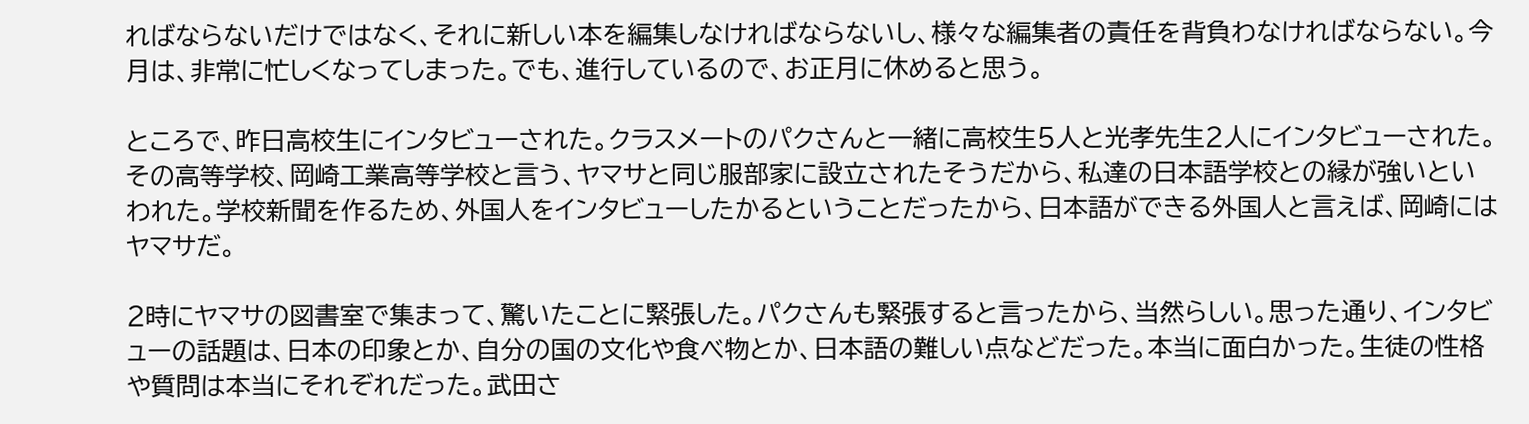ればならないだけではなく、それに新しい本を編集しなければならないし、様々な編集者の責任を背負わなければならない。今月は、非常に忙しくなってしまった。でも、進行しているので、お正月に休めると思う。

ところで、昨日高校生にインタビューされた。クラスメートのパクさんと一緒に高校生5人と光孝先生2人にインタビューされた。その高等学校、岡崎工業高等学校と言う、ヤマサと同じ服部家に設立されたそうだから、私達の日本語学校との縁が強いといわれた。学校新聞を作るため、外国人をインタビューしたかるということだったから、日本語ができる外国人と言えば、岡崎にはヤマサだ。

2時にヤマサの図書室で集まって、驚いたことに緊張した。パクさんも緊張すると言ったから、当然らしい。思った通り、インタビューの話題は、日本の印象とか、自分の国の文化や食べ物とか、日本語の難しい点などだった。本当に面白かった。生徒の性格や質問は本当にそれぞれだった。武田さ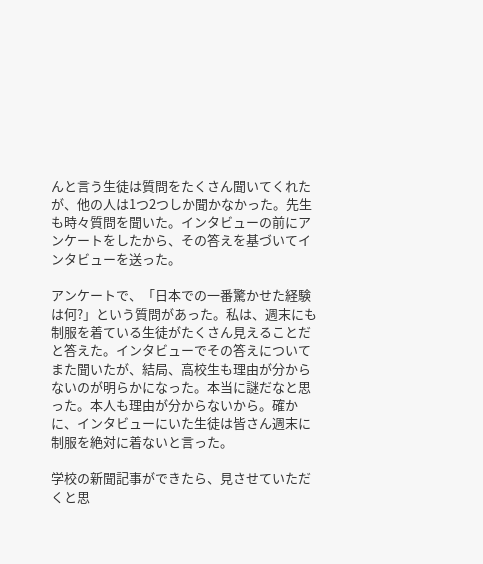んと言う生徒は質問をたくさん聞いてくれたが、他の人は1つ2つしか聞かなかった。先生も時々質問を聞いた。インタビューの前にアンケートをしたから、その答えを基づいてインタビューを送った。

アンケートで、「日本での一番驚かせた経験は何?」という質問があった。私は、週末にも制服を着ている生徒がたくさん見えることだと答えた。インタビューでその答えについてまた聞いたが、結局、高校生も理由が分からないのが明らかになった。本当に謎だなと思った。本人も理由が分からないから。確かに、インタビューにいた生徒は皆さん週末に制服を絶対に着ないと言った。

学校の新聞記事ができたら、見させていただくと思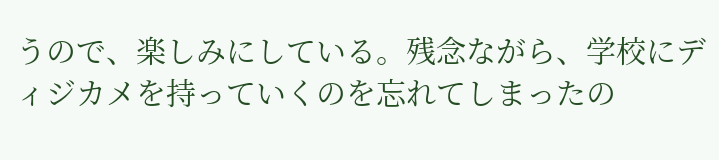うので、楽しみにしている。残念ながら、学校にディジカメを持っていくのを忘れてしまったの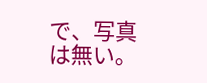で、写真は無い。